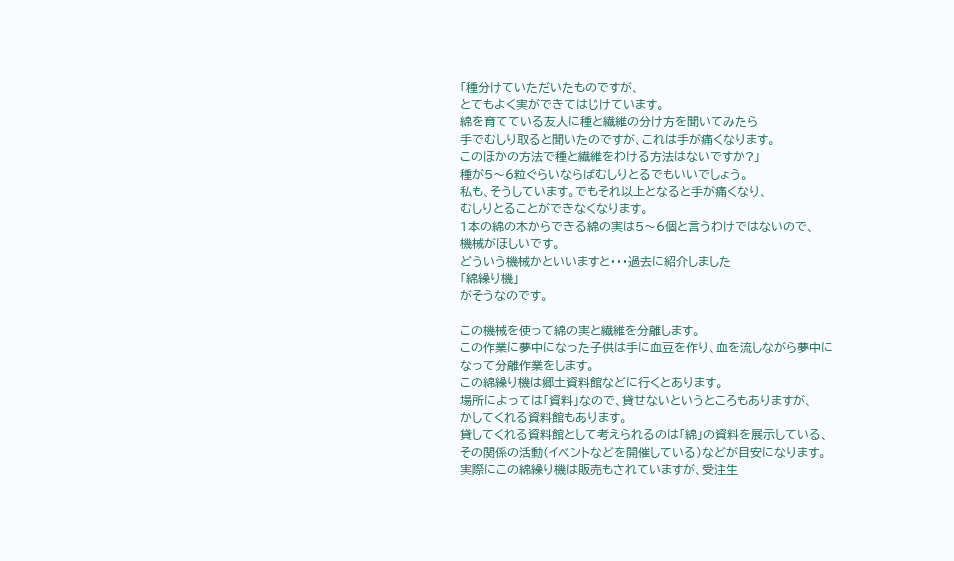「種分けていただいたものですが、
とてもよく実ができてはじけています。
綿を育てている友人に種と繊維の分け方を聞いてみたら
手でむしり取ると聞いたのですが、これは手が痛くなります。
このほかの方法で種と繊維をわける方法はないですか?」
種が5〜6粒ぐらいならばむしりとるでもいいでしょう。
私も、そうしています。でもそれ以上となると手が痛くなり、
むしりとることができなくなります。
1本の綿の木からできる綿の実は5〜6個と言うわけではないので、
機械がほしいです。
どういう機械かといいますと・・・過去に紹介しました
「綿繰り機」
がそうなのです。

この機械を使って綿の実と繊維を分離します。
この作業に夢中になった子供は手に血豆を作り、血を流しながら夢中に
なって分離作業をします。
この綿繰り機は郷土資料館などに行くとあります。
場所によっては「資料」なので、貸せないというところもありますが、
かしてくれる資料館もあります。
貸してくれる資料館として考えられるのは「綿」の資料を展示している、
その関係の活動(イベントなどを開催している)などが目安になります。
実際にこの綿繰り機は販売もされていますが、受注生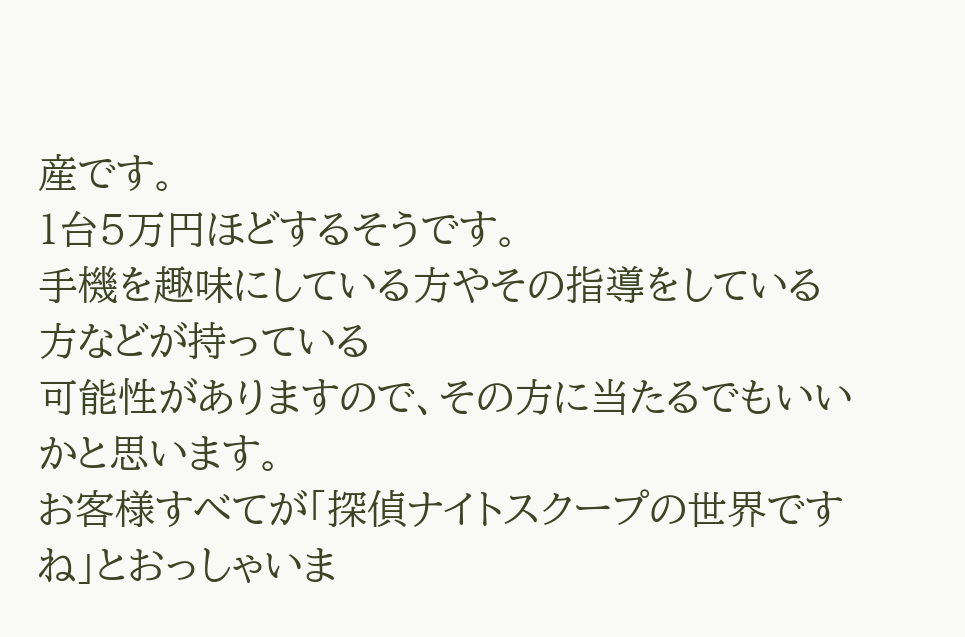産です。
1台5万円ほどするそうです。
手機を趣味にしている方やその指導をしている方などが持っている
可能性がありますので、その方に当たるでもいいかと思います。
お客様すべてが「探偵ナイトスクープの世界ですね」とおっしゃいま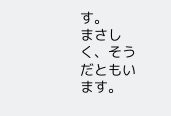す。
まさしく、そうだともいます。